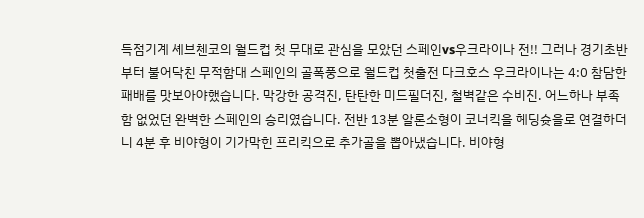득점기계 셰브첸코의 월드컵 첫 무대로 관심을 모았던 스페인vs우크라이나 전!! 그러나 경기초반부터 불어닥친 무적함대 스페인의 골폭풍으로 월드컵 첫출전 다크호스 우크라이나는 4:0 참담한 패배를 맛보아야했습니다. 막강한 공격진, 탄탄한 미드필더진, 철벽같은 수비진. 어느하나 부족함 없었던 완벽한 스페인의 승리였습니다. 전반 13분 알론소형이 코너킥을 헤딩슛을로 연결하더니 4분 후 비야형이 기가막힌 프리킥으로 추가골을 뽑아냈습니다. 비야형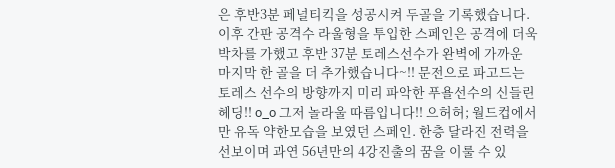은 후반3분 페널티킥을 성공시켜 두골을 기록했습니다. 이후 간판 공격수 라울형을 투입한 스페인은 공격에 더욱 박차를 가했고 후반 37분 토레스선수가 완벽에 가까운 마지막 한 골을 더 추가했습니다~!! 문전으로 파고드는 토레스 선수의 방향까지 미리 파악한 푸욜선수의 신들린 헤딩!! o_o 그저 놀라울 따름입니다!! 으허허; 월드컵에서만 유독 약한모습을 보였던 스페인. 한층 달라진 전력을 선보이며 과연 56년만의 4강진출의 꿈을 이룰 수 있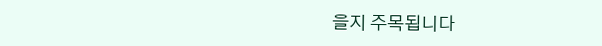을지 주목됩니다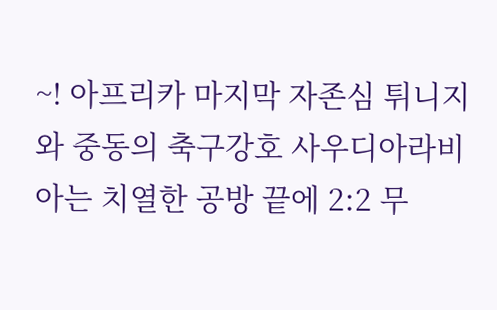~! 아프리카 마지막 자존심 튀니지와 중동의 축구강호 사우디아라비아는 치열한 공방 끝에 2:2 무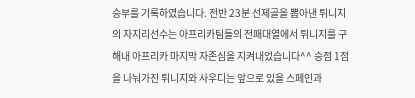승부를 기록하였습니다. 전반 23분 선제골을 뽑아낸 튀니지의 자지리선수는 아프리카팀들의 전패대열에서 튀니지를 구해내 아프리카 마지막 자존심을 지켜내었습니다^^ 승점 1점을 나눠가진 튀니지와 사우디는 앞으로 있을 스페인과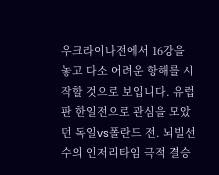우크라이나전에서 16강을 놓고 다소 어려운 항해를 시작할 것으로 보입니다. 유럽판 한일전으로 관심을 모았던 독일vs폴란드 전. 뇌빌선수의 인저리타임 극적 결승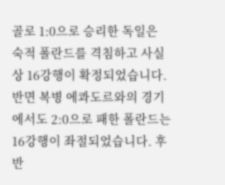골로 1:0으로 승리한 독일은 숙적 폴란드를 격침하고 사실상 16강행이 확정되었습니다. 반면 복병 에콰도르와의 경기에서도 2:0으로 패한 폴란드는 16강행이 좌절되었습니다. 후반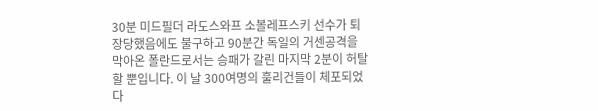30분 미드필더 라도스와프 소볼레프스키 선수가 퇴장당했음에도 불구하고 90분간 독일의 거센공격을 막아온 폴란드로서는 승패가 갈린 마지막 2분이 허탈할 뿐입니다. 이 날 300여명의 훌리건들이 체포되었다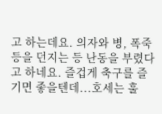고 하는데요. 의자와 병, 폭죽 등을 던지는 등 난동을 부렸다고 하네요. 즐겁게 축구를 즐기면 좋을텐데...호세는 훌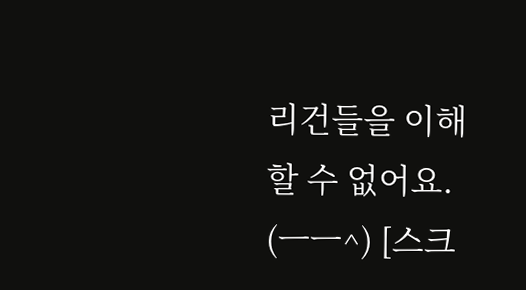리건들을 이해할 수 없어요. (ㅡㅡ^) [스크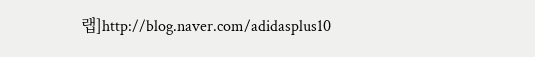랩]http://blog.naver.com/adidasplus10